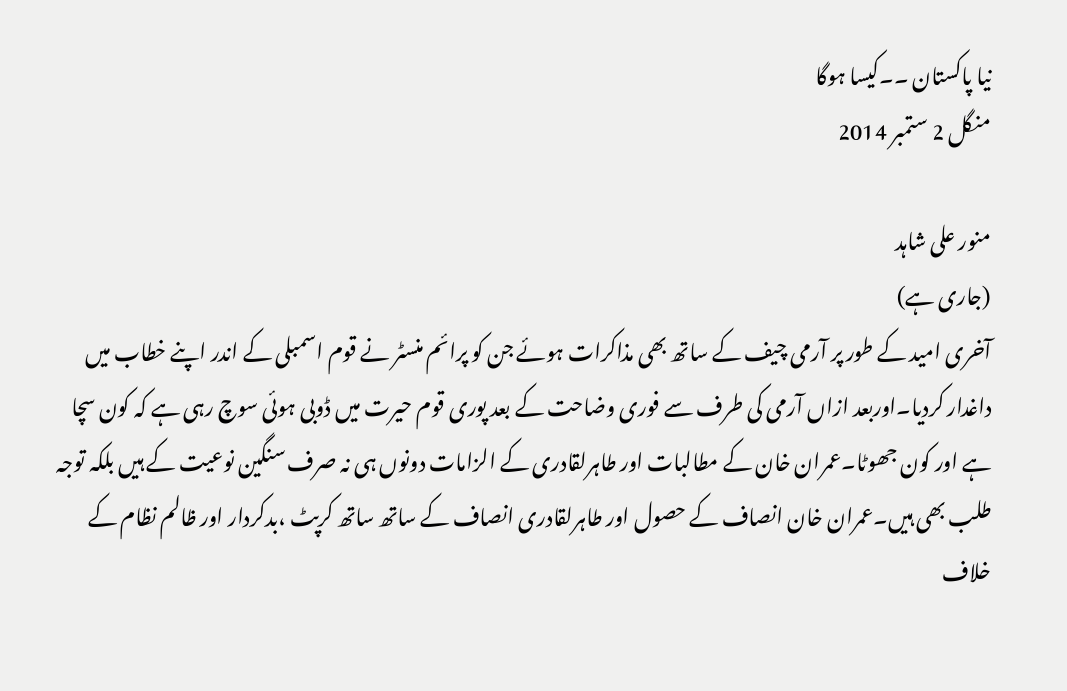نیا پاکستان ۔۔کیسا ہوگا
منگل 2 ستمبر 2014

منور علی شاہد
(جاری ہے)
آخری امید کے طور پر آرمی چیف کے ساتھ بھی مذاکرات ہوئے جن کو پرائم منسٹر نے قوم اسمبلی کے اندر اپنے خطاب میں داغدار کردیا۔اوربعد ازاں آرمی کی طرف سے فوری وضاحت کے بعد پوری قوم حیرت میں ڈوبی ہوئی سوچ رہی ہے کہ کون سچا ہے اور کون جھوٹا۔عمران خان کے مطالبات اور طاہرلقادری کے الزامات دونوں ہی نہ صرف سنگین نوعیت کے ہیں بلکہ توجہ طلب بھی ہیں۔عمران خان انصاف کے حصول اور طاہرلقادری انصاف کے ساتھ ساتھ کرپٹ ،بدکردار اور ظالم نظام کے خلاف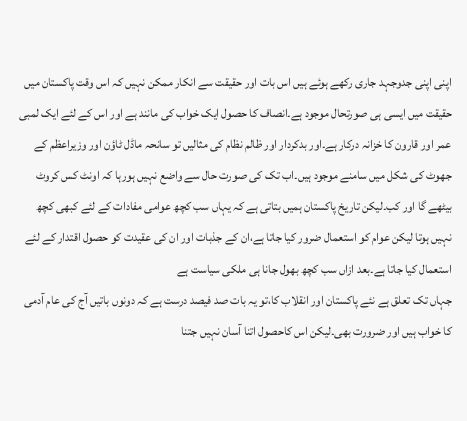اپنی اپنی جدوجہد جاری رکھے ہوئے ہیں اس بات اور حقیقت سے انکار ممکن نہیں کہ اس وقت پاکستان میں حقیقت میں ایسی ہی صورتحال موجود ہے۔انصاف کا حصول ایک خواب کی مانند ہے اور اس کے لئے ایک لمبی عمر اور قارون کا خزانہ درکار ہے۔اور بدکردار اور ظالم نظام کی مثالیں تو سانحہ ماڈل ٹاؤن اور وزیراعظم کے جھوٹ کی شکل میں سامنے موجود ہیں۔اب تک کی صورت حال سے واضع نہیں ہورہا کہ اونٹ کس کروٹ بیٹھے گا اور کب۔لیکن تاریخ پاکستان ہمیں بتاتی ہے کہ یہاں سب کچھ عوامی مفادات کے لئے کبھی کچھ نہیں ہوتا لیکن عوام کو استعمال ضرور کیا جاتا ہے،ان کے جذبات اور ان کی عقیدت کو حصول اقتدار کے لئے استعمال کیا جاتا ہے۔بعد ازاں سب کچھ بھول جانا ہی ملکی سیاست ہے
جہاں تک تعلق ہے نئے پاکستان اور انقلاب کا،تو یہ بات صد فیصد درست ہے کہ دونوں باتیں آج کی عام آدمی کا خواب ہیں اور ضرورت بھی۔لیکن اس کاحصول اتنا آسان نہیں جتنا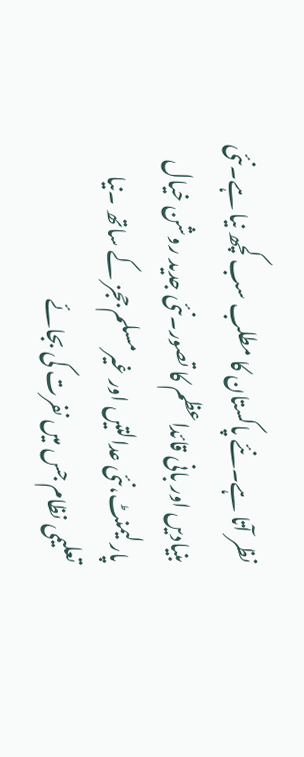نظر آتا ہے۔نئے پاکستان کا مطلب سب کچھ نیا ہے۔نئی بنیادیں اور بانی قائداعظم کا تصور۔نئی جدید روشن خیال پارلیمنٹ،نئی عدالتیں اور غیرمسلم ججز کے ساتھ ۔نیا تعلیمی نظام جس میں نفرت کی بجائے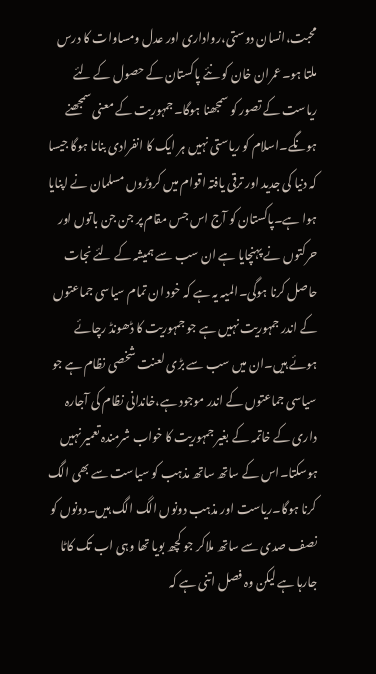محبت،انسان دوستی،رواداری اور عدل ومساوات کا درس ملتا ہو۔عمران خان کو نئے پاکستان کے حصول کے لئے ریاست کے تصور کو سمجھنا ہوگا۔جمہوریت کے معنی سمجھنے ہونگے۔اسلام کو ریاستی نہیں ہر ایک کا انفرادی بنانا ہوگا جیسا کہ دنیا کی جدید اور ترقی یافتہ اقوام میں کروڑوں مسلمان نے اپنایا ہوا ہے۔پاکستان کو آج اس جس مقام پر جن جن باتوں اور حرکتوں نے پہنچایا ہے ان سب سے ہمیشہ کے لئے نجات حاصل کرنا ہوگی۔المیہ یہ ہے کہ خود ان تمام سیاسی جماعتوں کے اندر جمہوریت نہیں ہے جو جمہوریت کا ڈھونڈ رچائے ہوئے ہیں۔ان میں سب سے بڑی لعنت شخصی نظام ہے جو سیاسی جماعتوں کے اندر موجود ہے،خاندانی نظام کی آجارہ داری کے خاتمہ کے بغیر جمہوریت کا خواب شرمندہ تعمیر نہیں ہوسکتا۔اس کے ساتھ ساتھ مذہب کو سیاست سے بھی الگ کرنا ہوگا۔ریاست اور مذہب دونوں الگ الگ ہیں۔دونوں کو نصف صدی سے ساتھ ملاکر جو کچھ بویا تھا وہی اب تک کاٹا جارہا ہے لیکن وہ فصل اتنی ہے کہ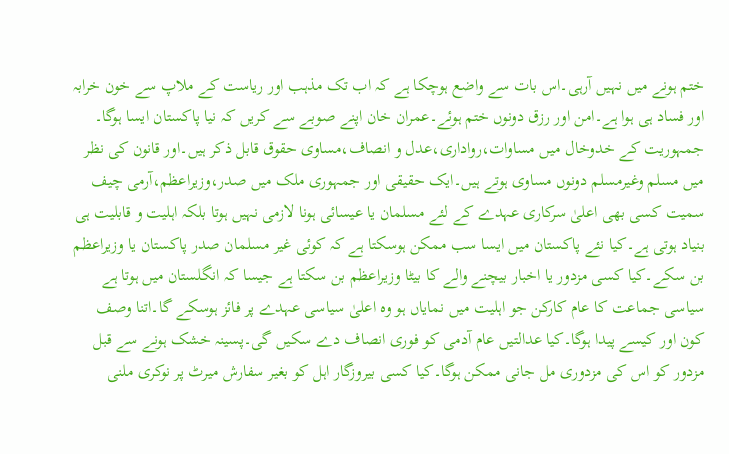ختم ہونے میں نہیں آرہی۔اس بات سے واضع ہوچکا ہے کہ اب تک مذہب اور ریاست کے ملاپ سے خون خرابہ اور فساد ہی ہوا ہے۔امن اور رزق دونوں ختم ہوئے۔عمران خان اپنے صوبے سے کریں کہ نیا پاکستان ایسا ہوگا۔
جمہوریت کے خدوخال میں مساوات،رواداری،عدل و انصاف،مساوی حقوق قابل ذکر ہیں۔اور قانون کی نظر میں مسلم وغیرمسلم دونوں مساوی ہوتے ہیں۔ایک حقیقی اور جمہوری ملک میں صدر،وزیراعظم،آرمی چیف سمیت کسی بھی اعلیٰ سرکاری عہدے کے لئے مسلمان یا عیسائی ہونا لازمی نہیں ہوتا بلکہ اہلیت و قابلیت ہی بنیاد ہوتی ہے۔کیا نئے پاکستان میں ایسا سب ممکن ہوسکتا ہے کہ کوئی غیر مسلمان صدر پاکستان یا وزیراعظم بن سکے۔کیا کسی مزدور یا اخبار بیچنے والے کا بیٹا وزیراعظم بن سکتا ہے جیسا کہ انگلستان میں ہوتا ہے سیاسی جماعت کا عام کارکن جو اہلیت میں نمایاں ہو وہ اعلیٰ سیاسی عہدے پر فائز ہوسکے گا۔اتنا وصف کون اور کیسے پیدا ہوگا۔کیا عدالتیں عام آدمی کو فوری انصاف دے سکیں گی۔پسینہ خشک ہونے سے قبل مزدور کو اس کی مزدوری مل جانی ممکن ہوگا۔کیا کسی بیروزگار اہل کو بغیر سفارش میرٹ پر نوکری ملنی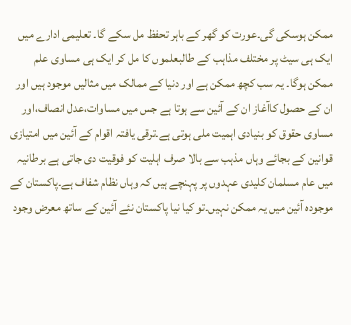ممکن ہوسکی گی۔عورت کو گھر کے باہر تحفظ مل سکے گا۔ تعلیمی ادارے میں ایک ہی سیٹ پر مختلف مذاہب کے طالبعلموں کا مل کر ایک ہی مساوی علم ممکن ہوگا۔ یہ سب کچھ ممکن ہے اور دنیا کے ممالک میں مثالیں موجود ہیں اور ان کے حصول کاآغاز ان کے آئین سے ہوتا ہے جس میں مساوات،عدل انصاف،اور مساوی حقوق کو بنیادی اہمیت ملی ہوتی ہے۔ترقی یافتہ اقوام کے آئین میں امتیازی قوانین کے بجائے وہاں مذہب سے بالا صرف اہلیت کو فوقیت دی جاتی ہے برطانیہ میں عام مسلمان کلیدی عہدوں پر پہنچے ہیں کہ وہاں نظام شفاف ہے۔پاکستان کے موجودہ آئین میں یہ ممکن نہیں۔تو کیا نیا پاکستان نئے آئین کے ساتھ معرض وجود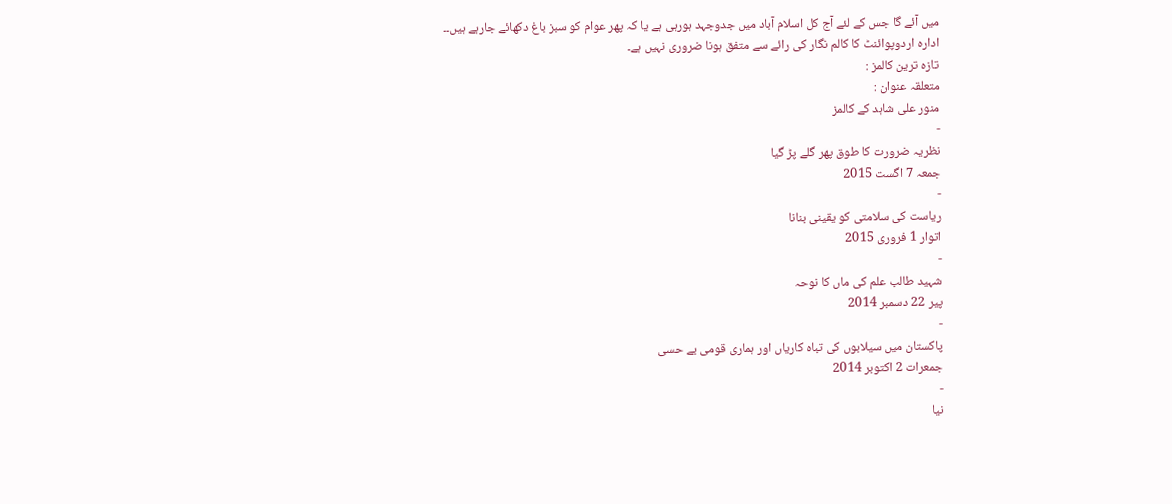میں آئے گا جس کے لئے آج کل اسلام آباد میں جدوجہد ہورہی ہے یا کہ پھر عوام کو سبز باغ دکھائے جارہے ہیں۔۔
ادارہ اردوپوائنٹ کا کالم نگار کی رائے سے متفق ہونا ضروری نہیں ہے۔
تازہ ترین کالمز :
متعلقہ عنوان :
منور علی شاہد کے کالمز
-
نظریہ ضرورت کا طوق پھر گلے پڑ گیا
جمعہ 7 اگست 2015
-
ریاست کی سلامتی کو یقینی بنانا
اتوار 1 فروری 2015
-
شہید طالب علم کی ماں کا نوحہ
پیر 22 دسمبر 2014
-
پاکستان میں سیلابوں کی تباہ کاریاں اور ہماری قومی بے حسی
جمعرات 2 اکتوبر 2014
-
نیا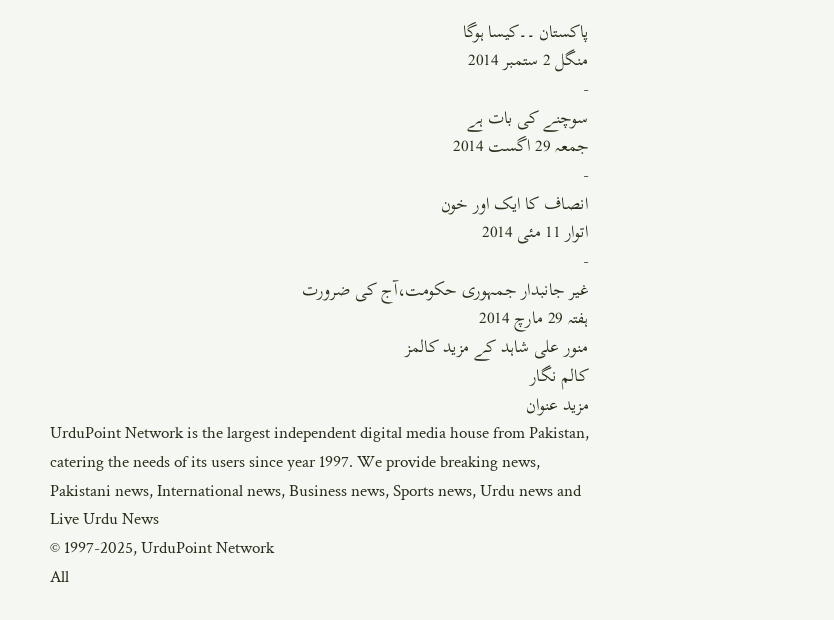پاکستان ۔۔کیسا ہوگا
منگل 2 ستمبر 2014
-
سوچنے کی بات ہے
جمعہ 29 اگست 2014
-
انصاف کا ایک اور خون
اتوار 11 مئی 2014
-
غیر جانبدار جمہوری حکومت،آج کی ضرورت
ہفتہ 29 مارچ 2014
منور علی شاہد کے مزید کالمز
کالم نگار
مزید عنوان
UrduPoint Network is the largest independent digital media house from Pakistan, catering the needs of its users since year 1997. We provide breaking news, Pakistani news, International news, Business news, Sports news, Urdu news and Live Urdu News
© 1997-2025, UrduPoint Network
All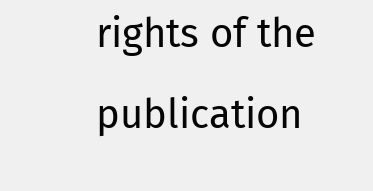rights of the publication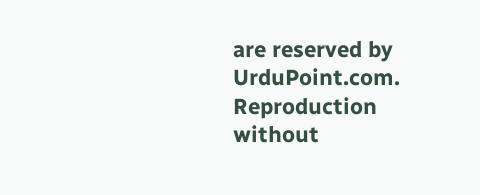are reserved by UrduPoint.com. Reproduction without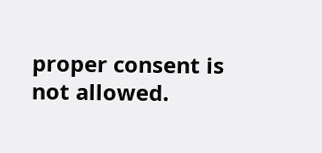proper consent is not allowed.